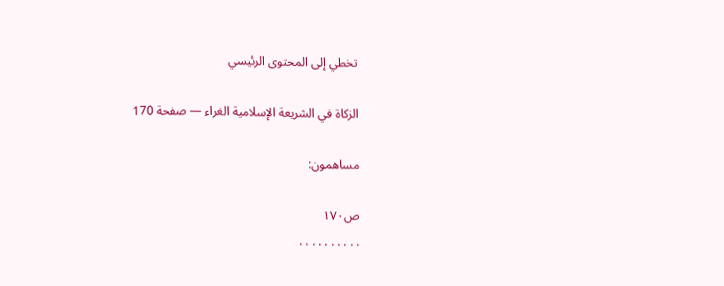تخطي إلى المحتوى الرئيسي

الزكاة في الشريعة الإسلامية الغراء — صفحة 170

مساهمون:

ص١٧٠
. . . . . . . . . .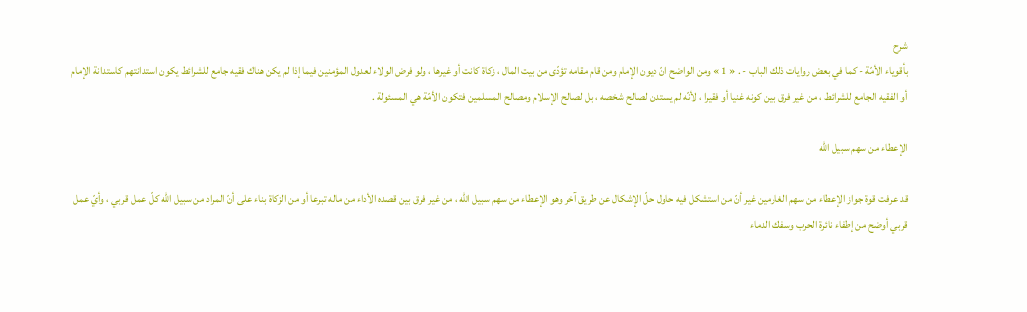شرح
بأقوياء الأمّة - كما في بعض روايات ذلك الباب - . « 1 » ومن الواضح انّ ديون الإمام ومن قام مقامه تؤدّى من بيت المال ، زكاة كانت أو غيرها ، ولو فرض الولاء لعدول المؤمنين فيما إذا لم يكن هناك فقيه جامع للشرائط يكون استدانتهم كاستدانة الإمام أو الفقيه الجامع للشرائط ، من غير فرق بين كونه غنيا أو فقيرا ، لأنّه لم يستدن لصالح شخصه ، بل لصالح الإسلام ومصالح المسلمين فتكون الأمّة هي المسئولة .

الإعطاء من سهم سبيل اللّه

قد عرفت قوة جواز الإعطاء من سهم الغارمين غير أنّ من استشكل فيه حاول حلّ الإشكال عن طريق آخر وهو الإعطاء من سهم سبيل اللّه ، من غير فرق بين قصده الأداء من ماله تبرعا أو من الزكاة بناء على أنّ المراد من سبيل اللّه كلّ عمل قربي ، وأيّ عمل قربي أوضح من إطفاء نائرة الحرب وسفك الدماء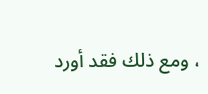، ومع ذلك فقد أورد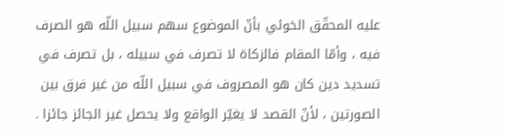عليه المحقّق الخوئي بأنّ الموضوع سهم سبيل اللّه هو الصرف فيه ، وأمّا المقام فالزكاة لا تصرف في سبيله ، بل تصرف في تسديد دين كان هو المصروف في سبيل اللّه من غير فرق بين الصورتين ، لأنّ القصد لا يغيّر الواقع ولا يحصل غير الجائز جائزا .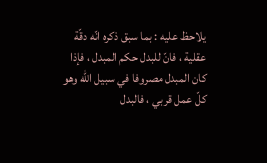يلاحظ عليه : بما سبق ذكره انّه دقّة عقلية ، فانّ للبدل حكم المبدل ، فإذا كان المبدل مصروفا في سبيل اللّه وهو كلّ عمل قربي ، فالبدل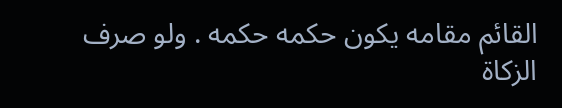القائم مقامه يكون حكمه حكمه . ولو صرف الزكاة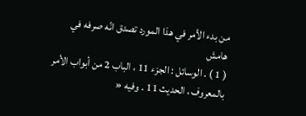من بدء الأمر في هذا المورد تصدق انّه صرفه في
هامش
( 1 ) . الوسائل : الجزء 11 ، الباب 2 من أبواب الأمر بالمعروف ، الحديث 11 . وفيه «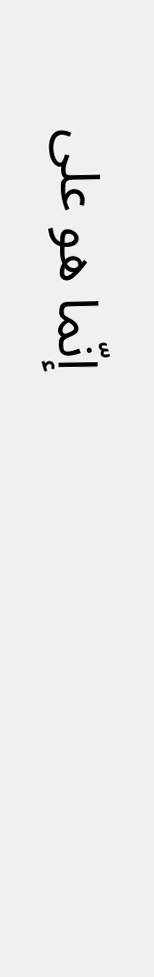إنّما هو على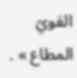القويّ المطاع » .